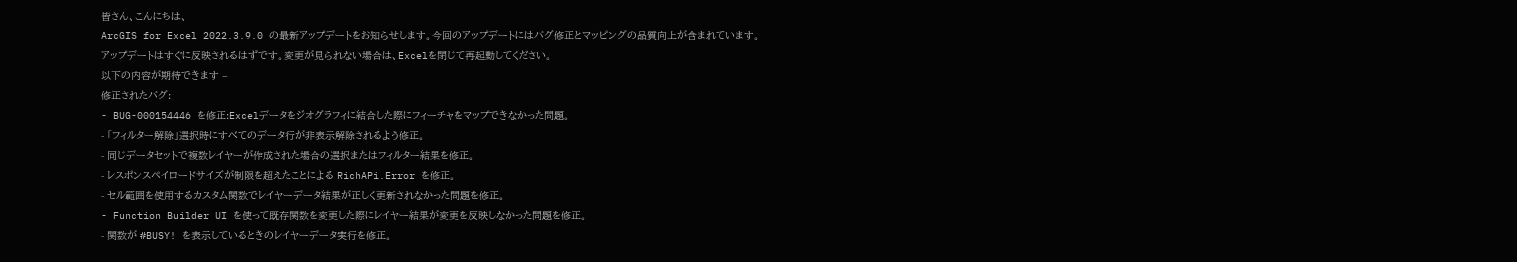皆さん、こんにちは、
ArcGIS for Excel 2022.3.9.0 の最新アップデートをお知らせします。今回のアップデートにはバグ修正とマッピングの品質向上が含まれています。
アップデートはすぐに反映されるはずです。変更が見られない場合は、Excelを閉じて再起動してください。
以下の内容が期待できます –
修正されたバグ:
- BUG-000154446 を修正:Excelデータをジオグラフィに結合した際にフィーチャをマップできなかった問題。
- 「フィルター解除」選択時にすべてのデータ行が非表示解除されるよう修正。
- 同じデータセットで複数レイヤーが作成された場合の選択またはフィルター結果を修正。
- レスポンスペイロードサイズが制限を超えたことによる RichAPi.Error を修正。
- セル範囲を使用するカスタム関数でレイヤーデータ結果が正しく更新されなかった問題を修正。
- Function Builder UI を使って既存関数を変更した際にレイヤー結果が変更を反映しなかった問題を修正。
- 関数が #BUSY! を表示しているときのレイヤーデータ実行を修正。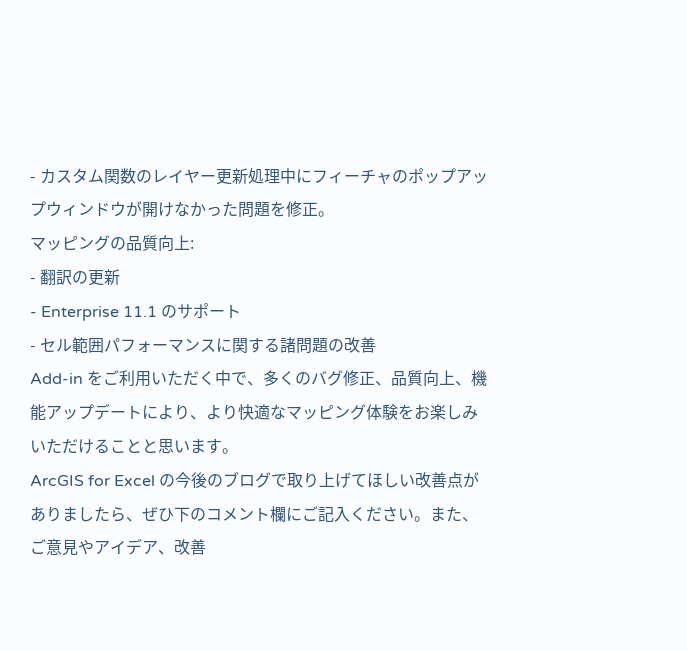- カスタム関数のレイヤー更新処理中にフィーチャのポップアップウィンドウが開けなかった問題を修正。
マッピングの品質向上:
- 翻訳の更新
- Enterprise 11.1 のサポート
- セル範囲パフォーマンスに関する諸問題の改善
Add-in をご利用いただく中で、多くのバグ修正、品質向上、機能アップデートにより、より快適なマッピング体験をお楽しみいただけることと思います。
ArcGIS for Excel の今後のブログで取り上げてほしい改善点がありましたら、ぜひ下のコメント欄にご記入ください。また、ご意見やアイデア、改善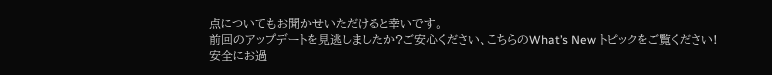点についてもお聞かせいただけると幸いです。
前回のアップデートを見逃しましたか?ご安心ください、こちらのWhat’s New トピックをご覧ください!
安全にお過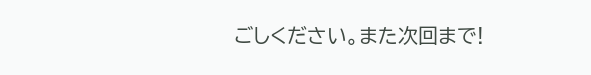ごしください。また次回まで!